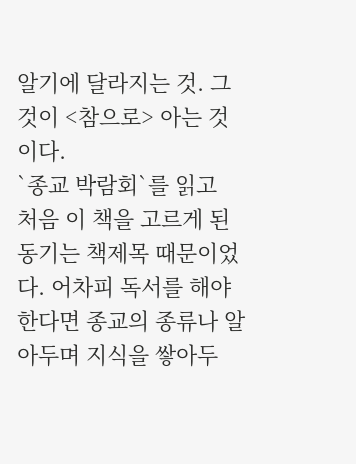알기에 달라지는 것. 그것이 <참으로> 아는 것이다.
`종교 박람회`를 읽고
처음 이 책을 고르게 된 동기는 책제목 때문이었다. 어차피 독서를 해야한다면 종교의 종류나 알아두며 지식을 쌓아두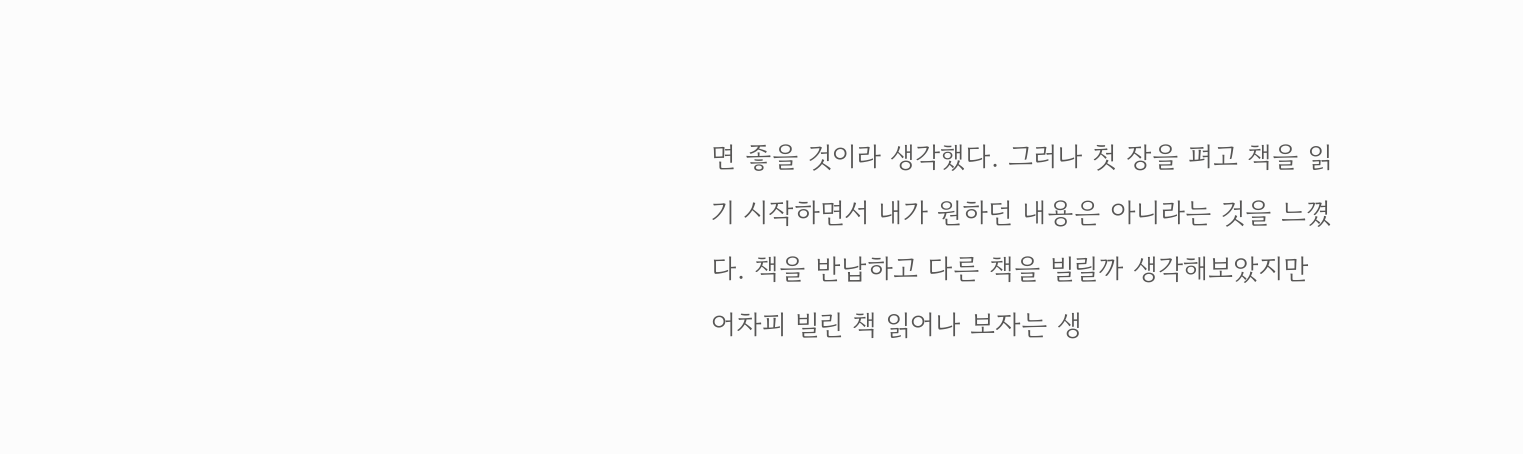면 좋을 것이라 생각했다. 그러나 첫 장을 펴고 책을 읽기 시작하면서 내가 원하던 내용은 아니라는 것을 느꼈다. 책을 반납하고 다른 책을 빌릴까 생각해보았지만 어차피 빌린 책 읽어나 보자는 생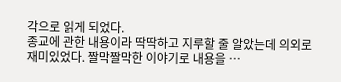각으로 읽게 되었다.
종교에 관한 내용이라 딱딱하고 지루할 줄 알았는데 의외로 재미있었다. 짤막짤막한 이야기로 내용을 …